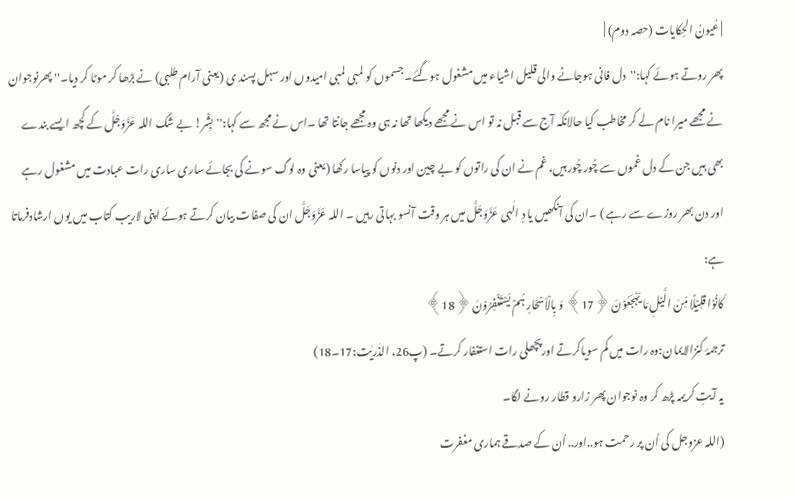| عُیونُ الحِکایات (حصہ دوم) |
پھر روتے ہوئے کہا:''دل فانی ہوجانے والی قلیل اشیاء میں مشغول ہوگئے۔ جسموں کو لمبی لمبی امیدوں اور سہل پسند ی (یعنی آرام طلبی) نے بڑھا کر موٹا کر دیا۔'' پھرنوجوان نے مجھے میرا نام لے کر مخاطب کیا حالانکہ آج سے قبل نہ تو اس نے مجھے دیکھا تھا نہ ہی وہ مجھے جانتا تھا ۔اس نے مجھ سے کہا:''بِشْر! بے شک اللہ عَزَّوَجَلَّ کے کچھ ایسے بندے بھی ہیں جن کے دل غموں سے چُور چُور ہیں، غم نے ان کی راتوں کو بے چین اور دنوں کو پیاسا رکھا (یعنی وہ لوگ سونے کی بجائے ساری ساری رات عبادت میں مشغول رہے اور دن بھر روزے سے رہے ) ۔ان کی آنکھیں یا دِ الٰہی عَزَّوَجَلَّ میں ہر وقت آنسو بہاتی رہیں ۔ اللہ عَزَّوَجَلَّ ان کی صفات بیان کرتے ہوئے اپنی لاریب کتاب میں یوں ارشادفرماتا ہے:
کَانُوۡا قَلِیۡلًا مِّنَ الَّیۡلِ مَا یَہۡجَعُوۡنَ ﴿17﴾ وَ بِالْاَسْحَارِ ہُمْ یَسْتَغْفِرُوۡنَ ﴿18﴾
ترجمۂ کنزالایمان:وہ رات میں کم سویاکرتے اورپچھلی رات استغفار کرتے۔ (پ26، الذٰریٰت:17۔18)
یہ آیتِ کریمہ پڑھ کر وہ نوجوان پھر زارو قطار رونے لگا۔
(اللہ عزوجل کی اُن پر رحمت ہو..اور.. اُن کے صدقے ہماری مغفرت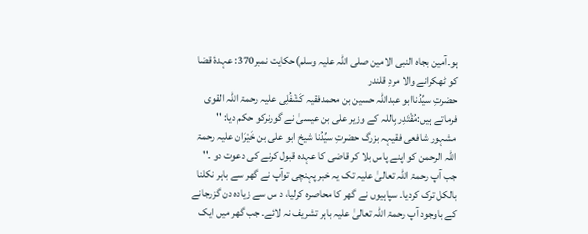ہو۔آمین بجاہ النبی الامین صلی اللہ علیہ وسلم)حکایت نمبر370: عہدۂ قضا کو ٹھکرانے والا مردِ قلندر
حضرتِ سیِّدُناابو عبداللہ حسین بن محمدفقیہ کَشْفُلِی علیہ رحمۃ اللہ القوی فرماتے ہیں:مُقْتَدِر بِاللہ کے وزیر علی بن عیسیٰ نے گورنرکو حکم دیا: '' مشہور شافعی فقیہہ بزرگ حضرتِ سیِّدُنا شیخ ابو علی بن خَیْرَان علیہ رحمۃ اللہ الرحمن کو اپنے پاس بلا کر قاضی کا عہدہ قبول کرنے کی دعوت دو ۔'' جب آپ رحمۃ اللہ تعالیٰ علیہ تک یہ خبر پہنچی توآپ نے گھر سے باہر نکلنا بالکل ترک کردیا۔ سپاہیوں نے گھر کا محاصرہ کرلیا، د س سے زیادہ دن گزرجانے کے باوجود آپ رحمۃ اللہ تعالیٰ علیہ باہر تشریف نہ لائے۔ جب گھر میں ایک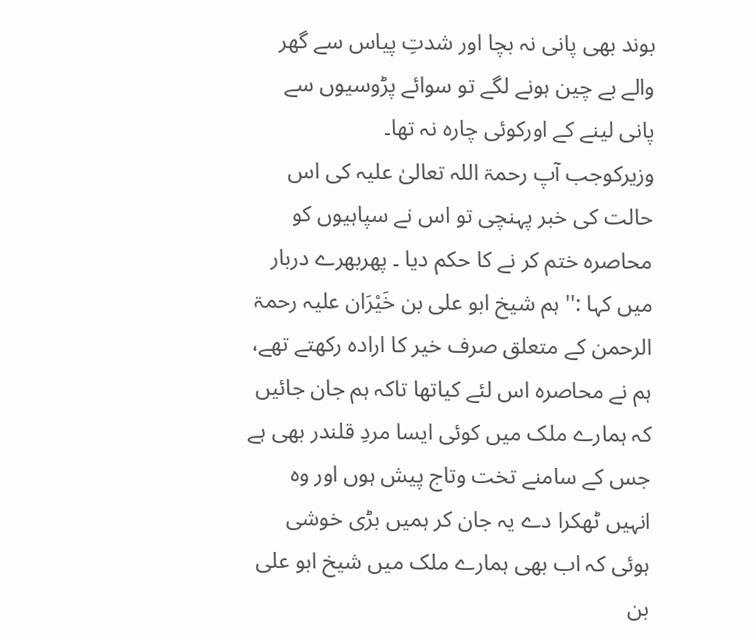بوند بھی پانی نہ بچا اور شدتِ پیاس سے گھر والے بے چین ہونے لگے تو سوائے پڑوسیوں سے پانی لینے کے اورکوئی چارہ نہ تھا۔
وزیرکوجب آپ رحمۃ اللہ تعالیٰ علیہ کی اس حالت کی خبر پہنچی تو اس نے سپاہیوں کو محاصرہ ختم کر نے کا حکم دیا ۔ پھربھرے دربار میں کہا :'' ہم شیخ ابو علی بن خَیْرَان علیہ رحمۃ الرحمن کے متعلق صرف خیر کا ارادہ رکھتے تھے، ہم نے محاصرہ اس لئے کیاتھا تاکہ ہم جان جائیں کہ ہمارے ملک میں کوئی ایسا مردِ قلندر بھی ہے جس کے سامنے تخت وتاج پیش ہوں اور وہ انہیں ٹھکرا دے یہ جان کر ہمیں بڑی خوشی ہوئی کہ اب بھی ہمارے ملک میں شیخ ابو علی بن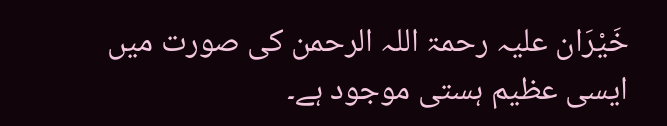خَیْرَان علیہ رحمۃ اللہ الرحمن کی صورت میں ایسی عظیم ہستی موجود ہے۔